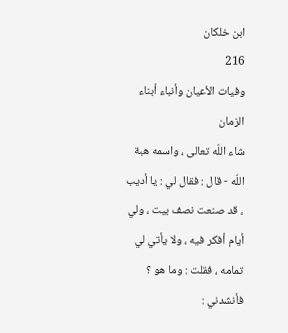ابن خلكان
216
وفيات الأعيان وأنباء أبناء الزمان
شاء اللّه تعالى ، واسمه هبة اللّه - قال : فقال لي : يا أديب ، قد صنعت نصف بيت ، ولي أيام أفكر فيه ، ولا يأتي لي تمامه ، فقلت : وما هو ؟ فأنشدني :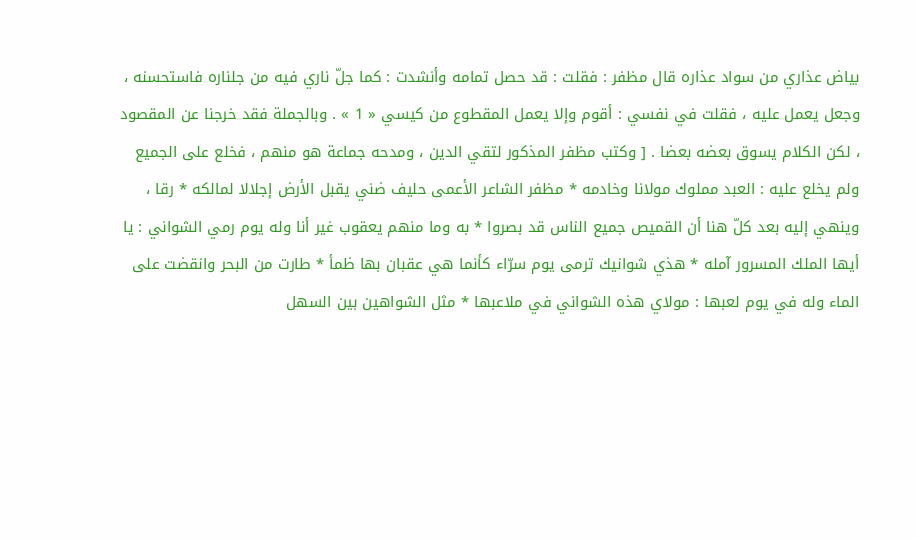بياض عذاري من سواد عذاره قال مظفر : فقلت : قد حصل تمامه وأنشدت : كما جلّ ناري فيه من جلناره فاستحسنه ، وجعل يعمل عليه ، فقلت في نفسي : أقوم وإلا يعمل المقطوع من كيسي « 1 » . وبالجملة فقد خرجنا عن المقصود ، لكن الكلام يسوق بعضه بعضا . [ وكتب مظفر المذكور لتقي الدين ، ومدحه جماعة هو منهم ، فخلع على الجميع ولم يخلع عليه : العبد مملوك مولانا وخادمه * مظفر الشاعر الأعمى حليف ضني يقبل الأرض إجلالا لمالكه * رقا ، وينهي إليه بعد كلّ هنا أن القميص جميع الناس قد بصروا * به وما منهم يعقوب غير أنا وله يوم رمي الشواني : يا أيها الملك المسرور آمله * هذي شوانيك ترمى يوم سرّاء كأنما هي عقبان بها ظمأ * طارت من البحر وانقضت على الماء وله في يوم لعبها : مولاي هذه الشواني في ملاعبها * مثل الشواهين بين السهل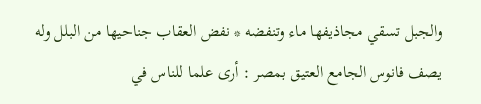والجبل تسقي مجاذيفها ماء وتنفضه * نفض العقاب جناحيها من البلل وله يصف فانوس الجامع العتيق بمصر : أرى علما للناس في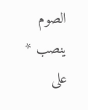الصوم ينصب * على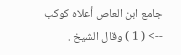جامع ابن العاص أعلاه كوكب
--> ( 1 ) وقال الشيخ .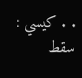. . كيسي : سقط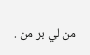من لي بر من .